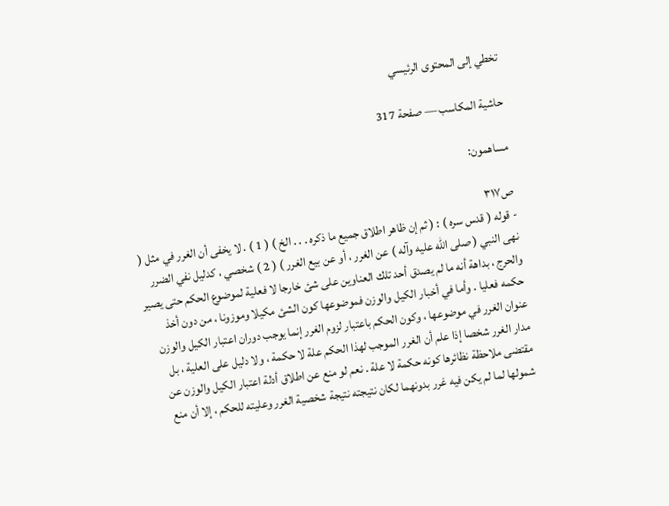تخطي إلى المحتوى الرئيسي

حاشية المكاسب — صفحة 317

مساهمون:

ص٣١٧
- قوله ( قدس سره ) : ( ثم إن ظاهر اطلاق جميع ما ذكره . . . الخ ) ( 1 ) . لا يخفى أن الغرر في مثل ( نهى النبي ( صلى الله عليه وآله ) عن الغرر ، أو عن بيع الغرر ) ( 2 ) شخصي ، كدليل نفي الضرر والحرج ، بداهة أنه ما لم يصدق أحد تلك العناوين على شئ خارجا لا فعلية لموضوع الحكم حتى يصير حكمه فعليا . وأما في أخبار الكيل والوزن فموضوعها كون الشئ مكيلا وموزونا ، من دون أخذ عنوان الغرر في موضوعها ، وكون الحكم باعتبار لزوم الغرر إنما يوجب دوران اعتبار الكيل والوزن مدار الغرر شخصا إذا علم أن الغرر الموجب لهذا الحكم علة لا حكمة ، ولا دليل على العلية ، بل مقتضى ملاحظة نظائرها كونه حكمة لا علة . نعم لو منع عن اطلاق أدلة اعتبار الكيل والوزن عن شمولها لما لم يكن فيه غرر بدونهما لكان نتيجته نتيجة شخصية الغرر وعليته للحكم ، إلا أن منع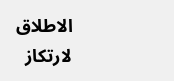الاطلاق لارتكاز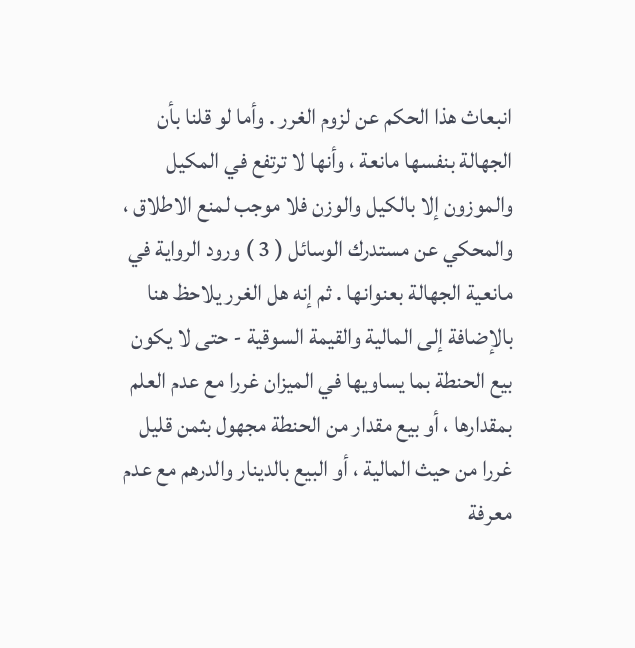انبعاث هذا الحكم عن لزوم الغرر . وأما لو قلنا بأن الجهالة بنفسها مانعة ، وأنها لا ترتفع في المكيل والموزون إلا بالكيل والوزن فلا موجب لمنع الاطلاق ، والمحكي عن مستدرك الوسائل ( 3 ) ورود الرواية في مانعية الجهالة بعنوانها . ثم إنه هل الغرر يلاحظ هنا بالإضافة إلى المالية والقيمة السوقية - حتى لا يكون بيع الحنطة بما يساويها في الميزان غررا مع عدم العلم بمقدارها ، أو بيع مقدار من الحنطة مجهول بثمن قليل غررا من حيث المالية ، أو البيع بالدينار والدرهم مع عدم معرفة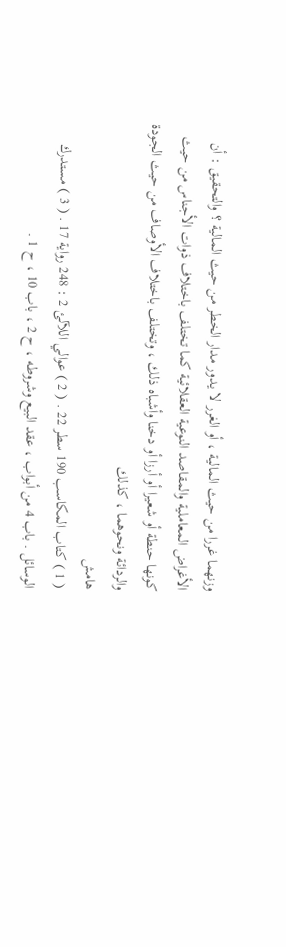وزنهما غررا من حيث المالية ، أو الغرر لا يدور مدار الخطر من حيث المالية ؟ والتحقيق : أن الأغراض المعاملية والمقاصد النوعية العقلائية كما تختلف باختلاف ذوات الأجناس من حيث كونها حنطة أو شعيرا أو أرزا أو دخنا وأشباه ذلك ، وتختلف باختلاف الأوصاف من حيث الجودة والردائة ونحوهما ، كذلك
هامش
( 1 ) كتاب المكاسب 190 سطر 22 . ( 2 ) عوالي اللآلئ 2 : 248 رواية 17 . ( 3 ) مستدرك الوسائل . باب 4 من أبواب ، عقد البيع وشروطه ، ح 2 ، باب 10 ، ح 1 .